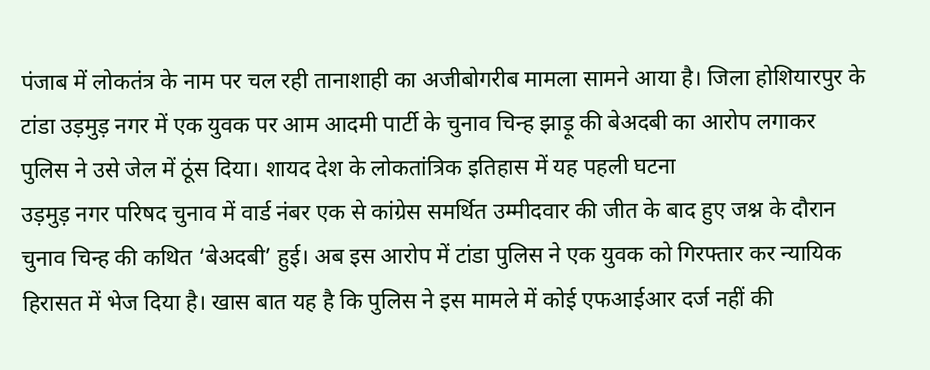पंजाब में लोकतंत्र के नाम पर चल रही तानाशाही का अजीबोगरीब मामला सामने आया है। जिला होशियारपुर के टांडा उड़मुड़ नगर में एक युवक पर आम आदमी पार्टी के चुनाव चिन्ह झाड़ू की बेअदबी का आरोप लगाकर पुलिस ने उसे जेल में ठूंस दिया। शायद देश के लोकतांत्रिक इतिहास में यह पहली घटना
उड़मुड़ नगर परिषद चुनाव में वार्ड नंबर एक से कांग्रेस समर्थित उम्मीदवार की जीत के बाद हुए जश्न के दौरान चुनाव चिन्ह की कथित ‘बेअदबी’ हुई। अब इस आरोप में टांडा पुलिस ने एक युवक को गिरफ्तार कर न्यायिक हिरासत में भेज दिया है। खास बात यह है कि पुलिस ने इस मामले में कोई एफआईआर दर्ज नहीं की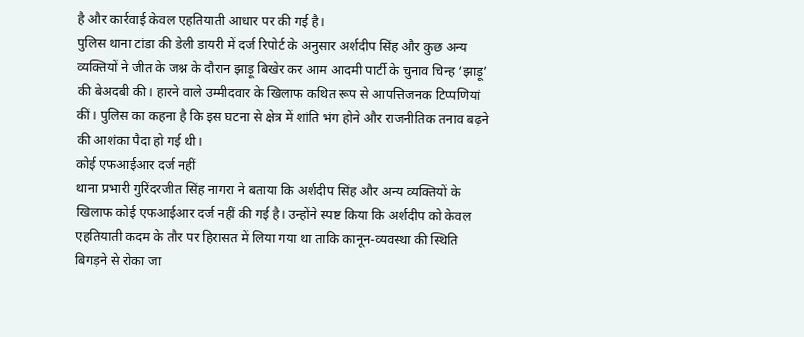है और कार्रवाई केवल एहतियाती आधार पर की गई है।
पुलिस थाना टांडा की डेली डायरी में दर्ज रिपोर्ट के अनुसार अर्शदीप सिंह और कुछ अन्य व्यक्तियों ने जीत के जश्न के दौरान झाड़ू बिखेर कर आम आदमी पार्टी के चुनाव चिन्ह ‘झाड़ू’ की बेअदबी की। हारने वाले उम्मीदवार के खिलाफ कथित रूप से आपत्तिजनक टिप्पणियां कीं। पुलिस का कहना है कि इस घटना से क्षेत्र में शांति भंग होने और राजनीतिक तनाव बढ़ने की आशंका पैदा हो गई थी।
कोई एफआईआर दर्ज नहीं
थाना प्रभारी गुरिंदरजीत सिंह नागरा ने बताया कि अर्शदीप सिंह और अन्य व्यक्तियों के खिलाफ कोई एफआईआर दर्ज नहीं की गई है। उन्होंने स्पष्ट किया कि अर्शदीप को केवल एहतियाती कदम के तौर पर हिरासत में लिया गया था ताकि कानून-व्यवस्था की स्थिति बिगड़ने से रोका जा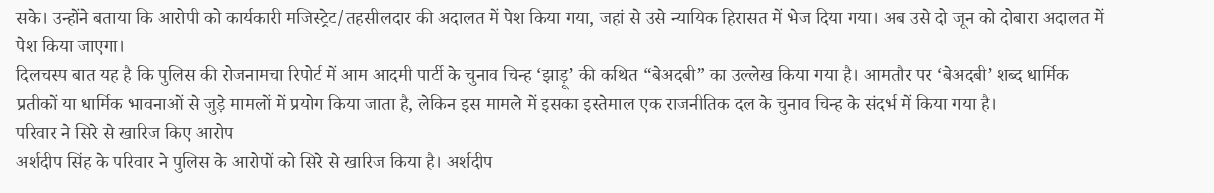सके। उन्होंने बताया कि आरोपी को कार्यकारी मजिस्ट्रेट/तहसीलदार की अदालत में पेश किया गया, जहां से उसे न्यायिक हिरासत में भेज दिया गया। अब उसे दो जून को दोबारा अदालत में पेश किया जाएगा।
दिलचस्प बात यह है कि पुलिस की रोजनामचा रिपोर्ट में आम आदमी पार्टी के चुनाव चिन्ह ‘झाड़ू’ की कथित “बेअदबी” का उल्लेख किया गया है। आमतौर पर ‘बेअदबी’ शब्द धार्मिक प्रतीकों या धार्मिक भावनाओं से जुड़े मामलों में प्रयोग किया जाता है, लेकिन इस मामले में इसका इस्तेमाल एक राजनीतिक दल के चुनाव चिन्ह के संदर्भ में किया गया है।
परिवार ने सिरे से खारिज किए आरोप
अर्शदीप सिंह के परिवार ने पुलिस के आरोपों को सिरे से खारिज किया है। अर्शदीप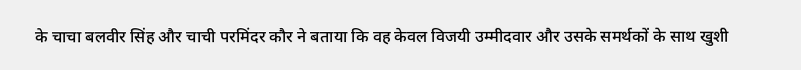के चाचा बलवीर सिंह और चाची परमिंदर कौर ने बताया कि वह केवल विजयी उम्मीदवार और उसके समर्थकों के साथ खुशी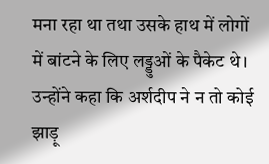मना रहा था तथा उसके हाथ में लोगों में बांटने के लिए लड्डुओं के पैकेट थे। उन्होंने कहा कि अर्शदीप ने न तो कोई झाड़ू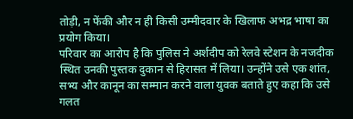तोड़ी, न फेंकी और न ही किसी उम्मीदवार के खिलाफ अभद्र भाषा का प्रयोग किया।
परिवार का आरोप है कि पुलिस ने अर्शदीप को रेलवे स्टेशन के नजदीक स्थित उनकी पुस्तक दुकान से हिरासत में लिया। उन्होंने उसे एक शांत, सभ्य और कानून का सम्मान करने वाला युवक बताते हुए कहा कि उसे गलत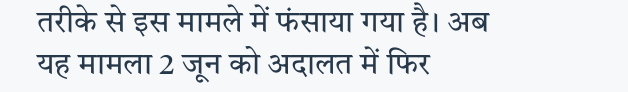तरीके से इस मामले में फंसाया गया है। अब यह मामला 2 जून को अदालत में फिर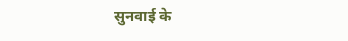सुनवाई के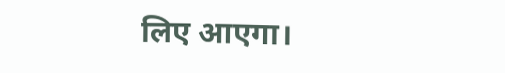लिए आएगा।